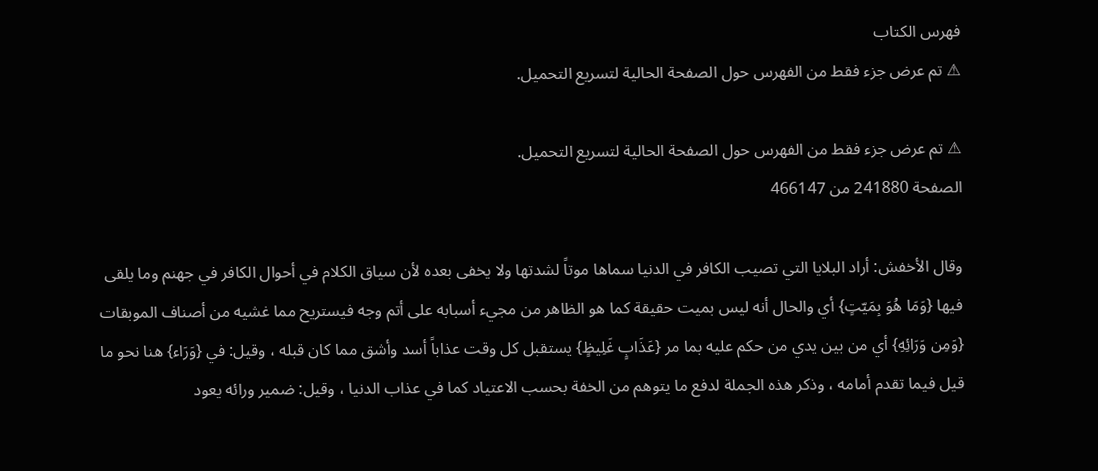فهرس الكتاب
⚠ تم عرض جزء فقط من الفهرس حول الصفحة الحالية لتسريع التحميل.

⚠ تم عرض جزء فقط من الفهرس حول الصفحة الحالية لتسريع التحميل.
الصفحة 241880 من 466147

وقال الأخفش: أراد البلايا التي تصيب الكافر في الدنيا سماها موتاً لشدتها ولا يخفى بعده لأن سياق الكلام في أحوال الكافر في جهنم وما يلقى فيها {وَمَا هُوَ بِمَيّتٍ} أي والحال أنه ليس بميت حقيقة كما هو الظاهر من مجيء أسبابه على أتم وجه فيستريح مما غشيه من أصناف الموبقات {وَمِن وَرَائِهِ} أي من بين يدي من حكم عليه بما مر {عَذَابٍ غَلِيظٍ} يستقبل كل وقت عذاباً أسد وأشق مما كان قبله ، وقيل: في {وَرَاء} هنا نحو ما قيل فيما تقدم أمامه ، وذكر هذه الجملة لدفع ما يتوهم من الخفة بحسب الاعتياد كما في عذاب الدنيا ، وقيل: ضمير ورائه يعود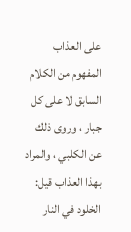على العذاب المفهوم من الكلام السابق لا على كل جبار ، وروى ذلك عن الكلبي ، والمراد بهذا العذاب قيل: الخلود في النار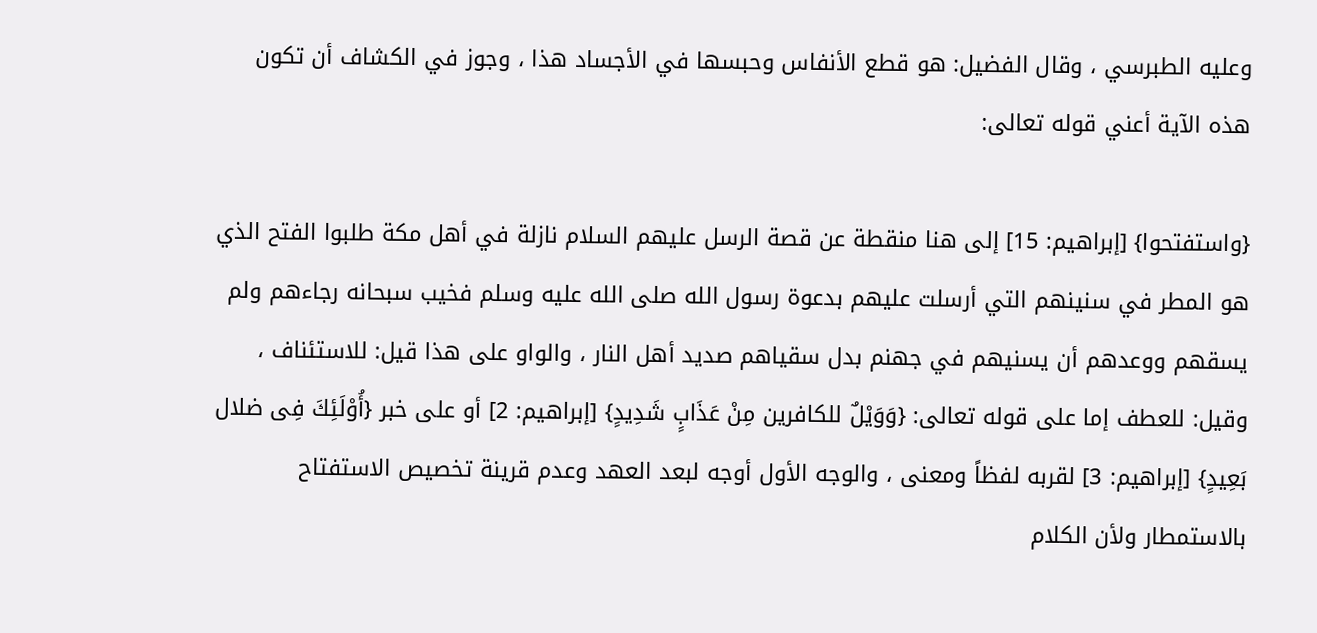وعليه الطبرسي ، وقال الفضيل: هو قطع الأنفاس وحبسها في الأجساد هذا ، وجوز في الكشاف أن تكون هذه الآية أعني قوله تعالى:

{واستفتحوا} [إبراهيم: 15] إلى هنا منقطة عن قصة الرسل عليهم السلام نازلة في أهل مكة طلبوا الفتح الذي هو المطر في سنينهم التي أرسلت عليهم بدعوة رسول الله صلى الله عليه وسلم فخيب سبحانه رجاءهم ولم يسقهم ووعدهم أن يسنيهم في جهنم بدل سقياهم صديد أهل النار ، والواو على هذا قيل: للاستئناف ، وقيل: للعطف إما على قوله تعالى: {وَوَيْلٌ للكافرين مِنْ عَذَابٍ شَدِيدٍ} [إبراهيم: 2] أو على خبر {أُوْلَئِكَ فِى ضلال بَعِيدٍ} [إبراهيم: 3] لقربه لفظاً ومعنى ، والوجه الأول أوجه لبعد العهد وعدم قرينة تخصيص الاستفتاح بالاستمطار ولأن الكلام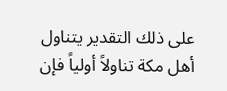على ذلك التقدير يتناول أهل مكة تناولاً أولياً فإن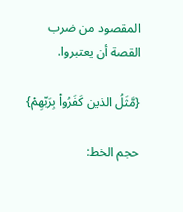المقصود من ضرب القصة أن يعتبروا.

{مَّثَلُ الذين كَفَرُواْ بِرَبّهِمْ}

حجم الخط: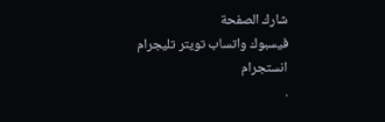شارك الصفحة
فيسبوك واتساب تويتر تليجرام انستجرام
.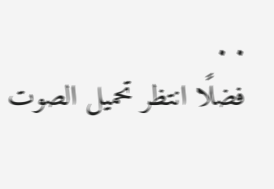. .
فضلًا انتظر تحميل الصوت